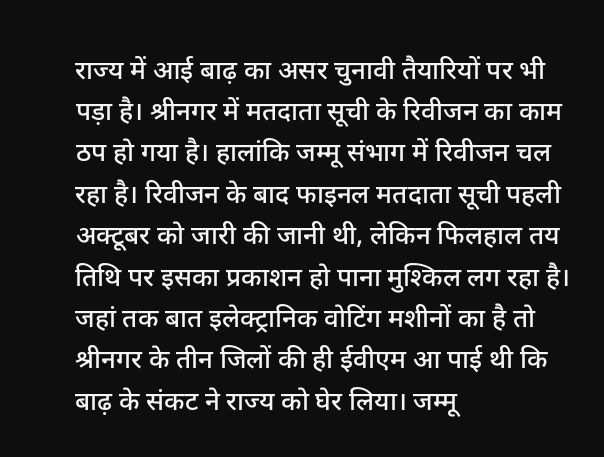राज्य में आई बाढ़ का असर चुनावी तैयारियों पर भी पड़ा है। श्रीनगर में मतदाता सूची के रिवीजन का काम ठप हो गया है। हालांकि जम्मू संभाग में रिवीजन चल रहा है। रिवीजन के बाद फाइनल मतदाता सूची पहली अक्टूबर को जारी की जानी थी, लेकिन फिलहाल तय तिथि पर इसका प्रकाशन हो पाना मुश्किल लग रहा है।
जहां तक बात इलेक्ट्रानिक वोटिंग मशीनों का है तो श्रीनगर के तीन जिलों की ही ईवीएम आ पाई थी कि बाढ़ के संकट ने राज्य को घेर लिया। जम्मू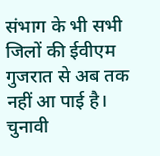संभाग के भी सभी जिलों की ईवीएम गुजरात से अब तक नहीं आ पाई है। चुनावी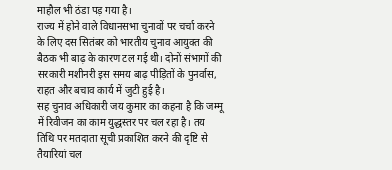माहौल भी ठंडा पड़ गया है।
राज्य में होने वाले विधानसभा चुनावों पर चर्चा करने के लिए दस सितंबर को भारतीय चुनाव आयुक्त की बैठक भी बाढ़ के कारण टल गई थी। दोनों संभागों की सरकारी मशीनरी इस समय बाढ़ पीड़ितों के पुनर्वास, राहत और बचाव कार्य में जुटी हुई है।
सह चुनाव अधिकारी जय कुमार का कहना है कि जम्मू में रिवीजन का काम युद्धस्तर पर चल रहा है। तय तिथि पर मतदाता सूची प्रकाशित करने की दृष्टि से तैयारियां चल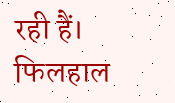रही हैं। फिलहाल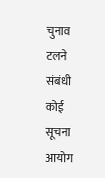चुनाव टलने संबंधी कोई सूचना आयोग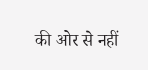की ओर से नहीं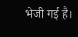भेजी गई है।